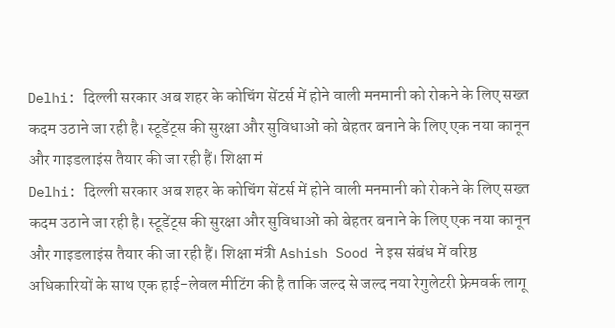Delhi: दिल्ली सरकार अब शहर के कोचिंग सेंटर्स में होने वाली मनमानी को रोकने के लिए सख्त कदम उठाने जा रही है। स्टूडेंट्स की सुरक्षा और सुविधाओं को बेहतर बनाने के लिए एक नया कानून और गाइडलाइंस तैयार की जा रही हैं। शिक्षा मं
Delhi: दिल्ली सरकार अब शहर के कोचिंग सेंटर्स में होने वाली मनमानी को रोकने के लिए सख्त कदम उठाने जा रही है। स्टूडेंट्स की सुरक्षा और सुविधाओं को बेहतर बनाने के लिए एक नया कानून और गाइडलाइंस तैयार की जा रही हैं। शिक्षा मंत्री Ashish Sood ने इस संबंध में वरिष्ठ अधिकारियों के साथ एक हाई-लेवल मीटिंग की है ताकि जल्द से जल्द नया रेगुलेटरी फ्रेमवर्क लागू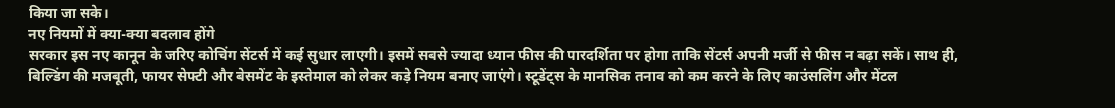किया जा सके।
नए नियमों में क्या-क्या बदलाव होंगे
सरकार इस नए कानून के जरिए कोचिंग सेंटर्स में कई सुधार लाएगी। इसमें सबसे ज्यादा ध्यान फीस की पारदर्शिता पर होगा ताकि सेंटर्स अपनी मर्जी से फीस न बढ़ा सकें। साथ ही, बिल्डिंग की मजबूती, फायर सेफ्टी और बेसमेंट के इस्तेमाल को लेकर कड़े नियम बनाए जाएंगे। स्टूडेंट्स के मानसिक तनाव को कम करने के लिए काउंसलिंग और मेंटल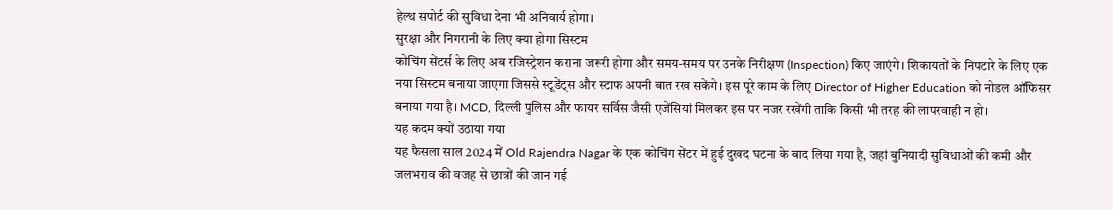हेल्थ सपोर्ट की सुविधा देना भी अनिवार्य होगा।
सुरक्षा और निगरानी के लिए क्या होगा सिस्टम
कोचिंग सेंटर्स के लिए अब रजिस्ट्रेशन कराना जरूरी होगा और समय-समय पर उनके निरीक्षण (Inspection) किए जाएंगे। शिकायतों के निपटारे के लिए एक नया सिस्टम बनाया जाएगा जिससे स्टूडेंट्स और स्टाफ अपनी बात रख सकेंगे। इस पूरे काम के लिए Director of Higher Education को नोडल ऑफिसर बनाया गया है। MCD, दिल्ली पुलिस और फायर सर्विस जैसी एजेंसियां मिलकर इस पर नजर रखेंगी ताकि किसी भी तरह की लापरवाही न हो।
यह कदम क्यों उठाया गया
यह फैसला साल 2024 में Old Rajendra Nagar के एक कोचिंग सेंटर में हुई दुखद घटना के बाद लिया गया है, जहां बुनियादी सुविधाओं की कमी और जलभराव की वजह से छात्रों की जान गई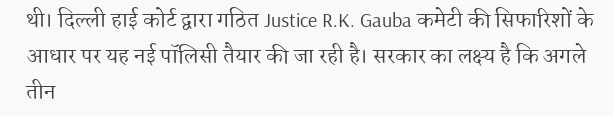थी। दिल्ली हाई कोर्ट द्वारा गठित Justice R.K. Gauba कमेटी की सिफारिशों के आधार पर यह नई पॉलिसी तैयार की जा रही है। सरकार का लक्ष्य है कि अगले तीन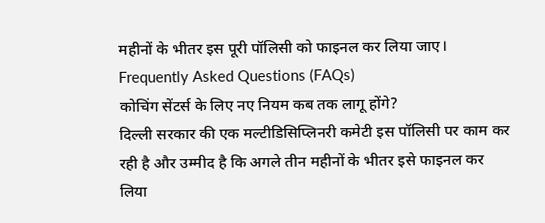महीनों के भीतर इस पूरी पॉलिसी को फाइनल कर लिया जाए।
Frequently Asked Questions (FAQs)
कोचिंग सेंटर्स के लिए नए नियम कब तक लागू होंगे?
दिल्ली सरकार की एक मल्टीडिसिप्लिनरी कमेटी इस पॉलिसी पर काम कर रही है और उम्मीद है कि अगले तीन महीनों के भीतर इसे फाइनल कर लिया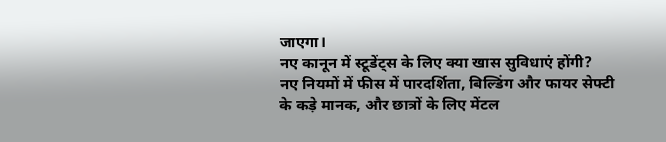जाएगा।
नए कानून में स्टूडेंट्स के लिए क्या खास सुविधाएं होंगी?
नए नियमों में फीस में पारदर्शिता, बिल्डिंग और फायर सेफ्टी के कड़े मानक, और छात्रों के लिए मेंटल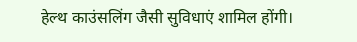हेल्थ काउंसलिंग जैसी सुविधाएं शामिल होंगी।